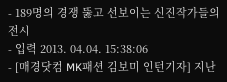- 189명의 경쟁 뚫고 선보이는 신진작가들의 전시
- 입력 2013. 04.04. 15:38:06
- [매경닷컴 MK패션 김보미 인턴기자] 지난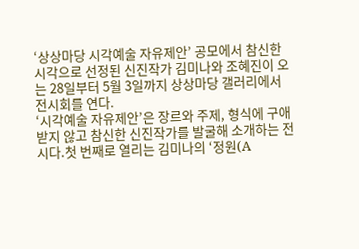‘상상마당 시각예술 자유제안’ 공모에서 참신한 시각으로 선정된 신진작가 김미나와 조혜진이 오는 28일부터 5월 3일까지 상상마당 갤러리에서 전시회를 연다.
‘시각예술 자유제안’은 장르와 주제, 형식에 구애받지 않고 참신한 신진작가를 발굴해 소개하는 전시다.첫 번째로 열리는 김미나의 ‘정원(A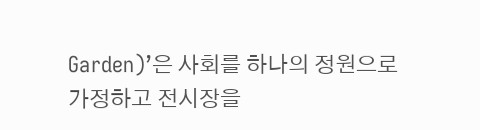Garden)’은 사회를 하나의 정원으로 가정하고 전시장을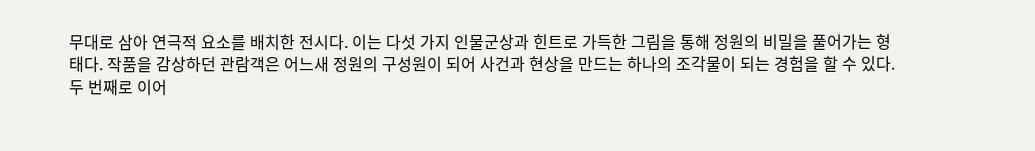무대로 삼아 연극적 요소를 배치한 전시다. 이는 다섯 가지 인물군상과 힌트로 가득한 그림을 통해 정원의 비밀을 풀어가는 형태다. 작품을 감상하던 관람객은 어느새 정원의 구성원이 되어 사건과 현상을 만드는 하나의 조각물이 되는 경험을 할 수 있다.
두 번째로 이어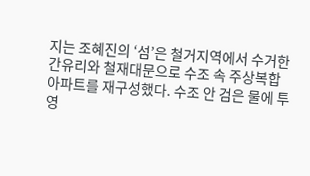지는 조혜진의 ‘섬’은 철거지역에서 수거한 간유리와 철재대문으로 수조 속 주상복합 아파트를 재구성했다. 수조 안 검은 물에 투영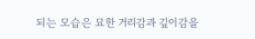되는 모습은 묘한 거리감과 깊이감을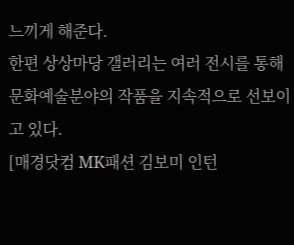느끼게 해준다.
한편 상상마당 갤러리는 여러 전시를 통해 문화예술분야의 작품을 지속적으로 선보이고 있다.
[매경닷컴 MK패션 김보미 인턴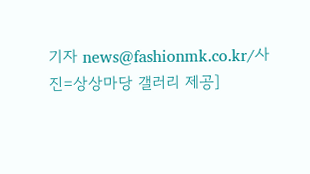기자 news@fashionmk.co.kr/사진=상상마당 갤러리 제공]